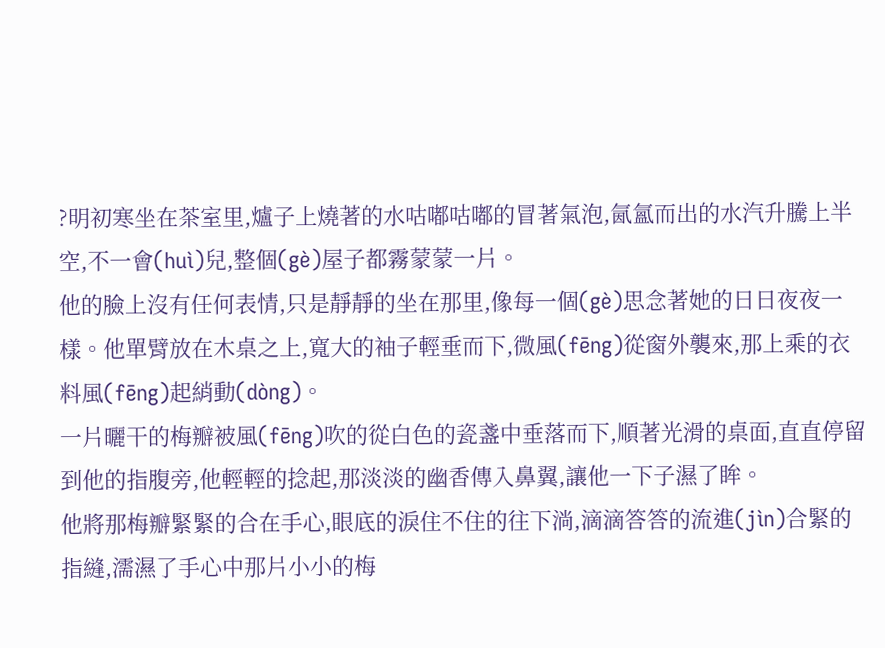?明初寒坐在茶室里,爐子上燒著的水咕嘟咕嘟的冒著氣泡,氤氳而出的水汽升騰上半空,不一會(huì)兒,整個(gè)屋子都霧蒙蒙一片。
他的臉上沒有任何表情,只是靜靜的坐在那里,像每一個(gè)思念著她的日日夜夜一樣。他單臂放在木桌之上,寬大的袖子輕垂而下,微風(fēng)從窗外襲來,那上乘的衣料風(fēng)起綃動(dòng)。
一片曬干的梅瓣被風(fēng)吹的從白色的瓷盞中垂落而下,順著光滑的桌面,直直停留到他的指腹旁,他輕輕的捻起,那淡淡的幽香傳入鼻翼,讓他一下子濕了眸。
他將那梅瓣緊緊的合在手心,眼底的淚住不住的往下淌,滴滴答答的流進(jìn)合緊的指縫,濡濕了手心中那片小小的梅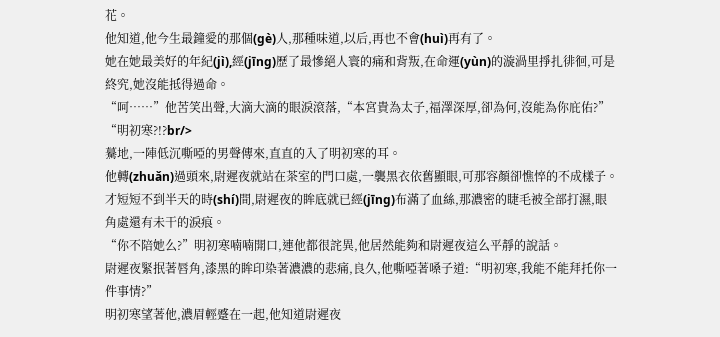花。
他知道,他今生最鐘愛的那個(gè)人,那種味道,以后,再也不會(huì)再有了。
她在她最美好的年紀(jì),經(jīng)歷了最慘絕人寰的痛和背叛,在命運(yùn)的漩渦里掙扎徘徊,可是終究,她沒能抵得過命。
“呵……”他苦笑出聲,大滴大滴的眼淚滾落,“本宮貴為太子,福澤深厚,卻為何,沒能為你庇佑?”
“明初寒?!?br/>
驀地,一陣低沉嘶啞的男聲傳來,直直的入了明初寒的耳。
他轉(zhuǎn)過頭來,尉遲夜就站在茶室的門口處,一襲黑衣依舊顯眼,可那容顏卻憔悴的不成樣子。
才短短不到半天的時(shí)間,尉遲夜的眸底就已經(jīng)布滿了血絲,那濃密的睫毛被全部打濕,眼角處還有未干的淚痕。
“你不陪她么?”明初寒喃喃開口,連他都很詫異,他居然能夠和尉遲夜這么平靜的說話。
尉遲夜緊抿著唇角,漆黑的眸印染著濃濃的悲痛,良久,他嘶啞著嗓子道:“明初寒,我能不能拜托你一件事情?”
明初寒望著他,濃眉輕蹙在一起,他知道尉遲夜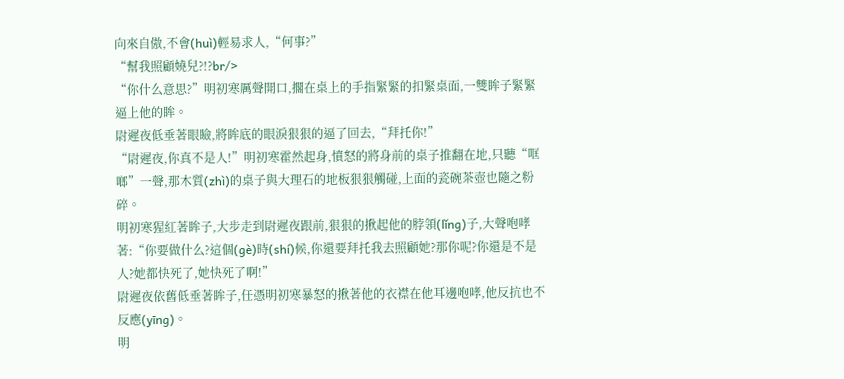向來自傲,不會(huì)輕易求人,“何事?”
“幫我照顧嬈兒?!?br/>
“你什么意思?”明初寒厲聲開口,擱在桌上的手指緊緊的扣緊桌面,一雙眸子緊緊逼上他的眸。
尉遲夜低垂著眼瞼,將眸底的眼淚狠狠的逼了回去,“拜托你!”
“尉遲夜,你真不是人!”明初寒霍然起身,憤怒的將身前的桌子推翻在地,只聽“哐啷”一聲,那木質(zhì)的桌子與大理石的地板狠狠觸碰,上面的瓷碗茶壺也隨之粉碎。
明初寒猩紅著眸子,大步走到尉遲夜跟前,狠狠的揪起他的脖領(lǐng)子,大聲咆哮著:“你要做什么?這個(gè)時(shí)候,你還要拜托我去照顧她?那你呢?你還是不是人?她都快死了,她快死了啊!”
尉遲夜依舊低垂著眸子,任憑明初寒暴怒的揪著他的衣襟在他耳邊咆哮,他反抗也不反應(yīng)。
明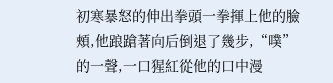初寒暴怒的伸出拳頭一拳揮上他的臉頰,他踉蹌著向后倒退了幾步,“噗”的一聲,一口猩紅從他的口中漫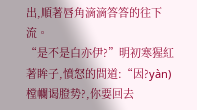出,順著唇角滴滴答答的往下流。
“是不是白亦伊?”明初寒猩紅著眸子,憤怒的問道:“因?yàn)樘幱谒膯势?,你要回去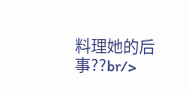料理她的后事??br/>